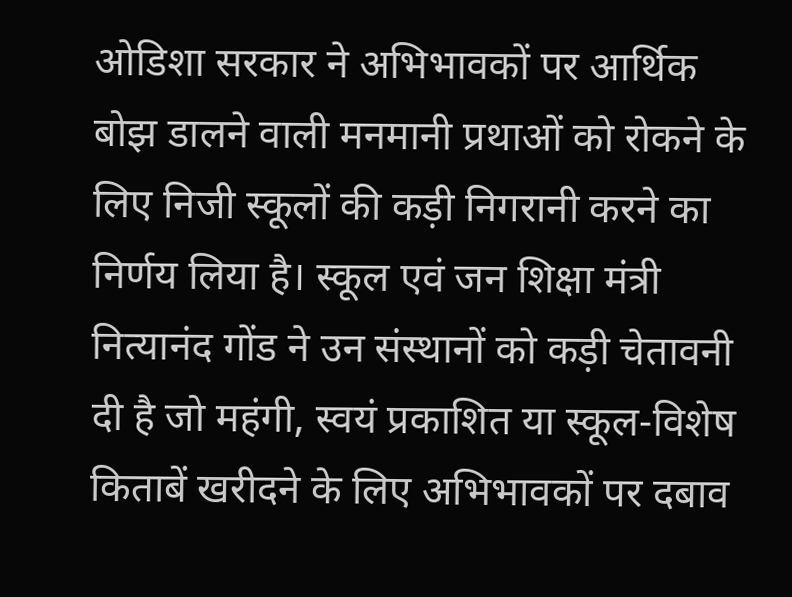ओडिशा सरकार ने अभिभावकों पर आर्थिक बोझ डालने वाली मनमानी प्रथाओं को रोकने के लिए निजी स्कूलों की कड़ी निगरानी करने का निर्णय लिया है। स्कूल एवं जन शिक्षा मंत्री नित्यानंद गोंड ने उन संस्थानों को कड़ी चेतावनी दी है जो महंगी, स्वयं प्रकाशित या स्कूल-विशेष किताबें खरीदने के लिए अभिभावकों पर दबाव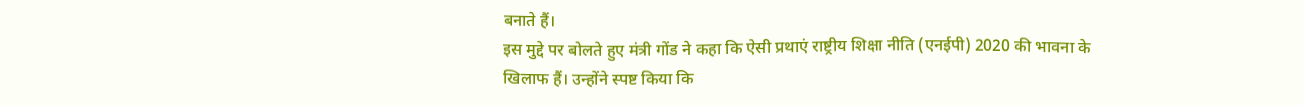बनाते हैं।
इस मुद्दे पर बोलते हुए मंत्री गोंड ने कहा कि ऐसी प्रथाएं राष्ट्रीय शिक्षा नीति (एनईपी) 2020 की भावना के खिलाफ हैं। उन्होंने स्पष्ट किया कि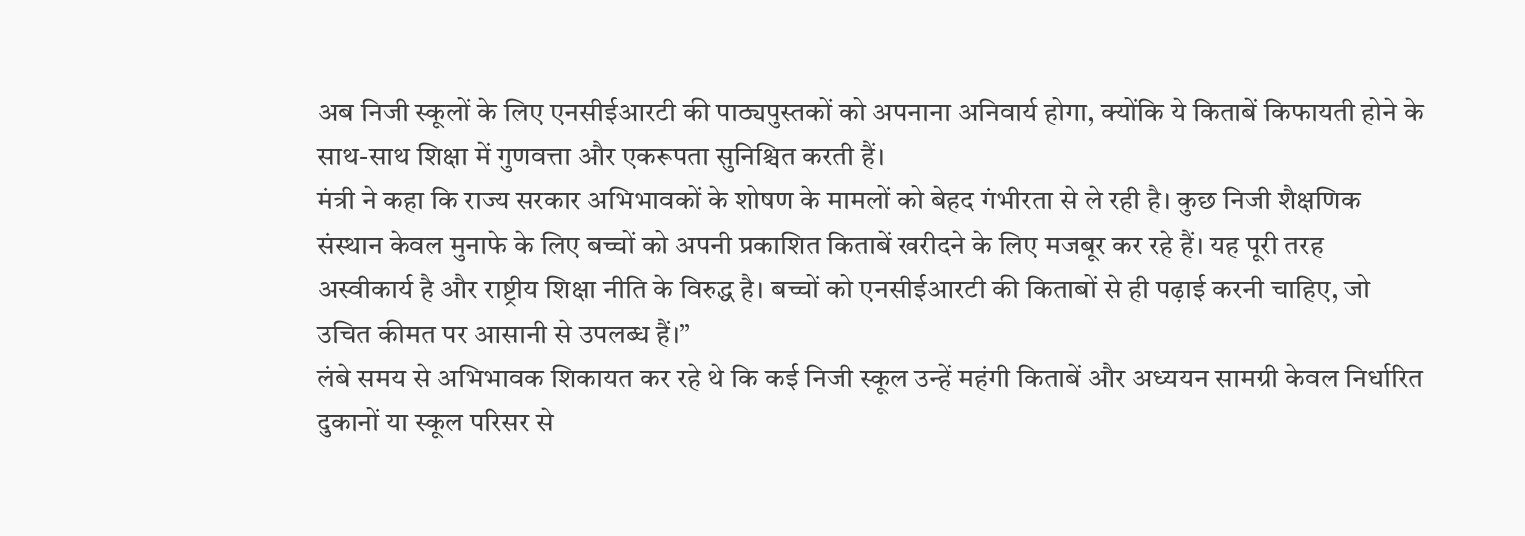अब निजी स्कूलों के लिए एनसीईआरटी की पाठ्यपुस्तकों को अपनाना अनिवार्य होगा, क्योंकि ये किताबें किफायती होने के साथ-साथ शिक्षा में गुणवत्ता और एकरूपता सुनिश्चित करती हैं।
मंत्री ने कहा कि राज्य सरकार अभिभावकों के शोषण के मामलों को बेहद गंभीरता से ले रही है। कुछ निजी शैक्षणिक संस्थान केवल मुनाफे के लिए बच्चों को अपनी प्रकाशित किताबें खरीदने के लिए मजबूर कर रहे हैं। यह पूरी तरह अस्वीकार्य है और राष्ट्रीय शिक्षा नीति के विरुद्ध है। बच्चों को एनसीईआरटी की किताबों से ही पढ़ाई करनी चाहिए, जो उचित कीमत पर आसानी से उपलब्ध हैं।”
लंबे समय से अभिभावक शिकायत कर रहे थे कि कई निजी स्कूल उन्हें महंगी किताबें और अध्ययन सामग्री केवल निर्धारित दुकानों या स्कूल परिसर से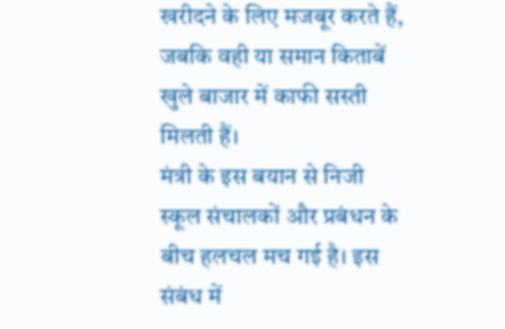खरीदने के लिए मजबूर करते हैं, जबकि वही या समान किताबें खुले बाजार में काफी सस्ती मिलती हैं।
मंत्री के इस बयान से निजी स्कूल संचालकों और प्रबंधन के बीच हलचल मच गई है। इस संबंध में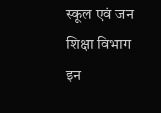स्कूल एवं जन शिक्षा विभाग इन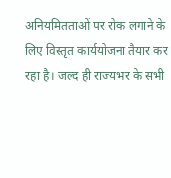अनियमितताओं पर रोक लगाने के लिए विस्तृत कार्ययोजना तैयार कर रहा है। जल्द ही राज्यभर के सभी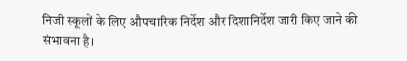निजी स्कूलों के लिए औपचारिक निर्देश और दिशानिर्देश जारी किए जाने की संभावना है।